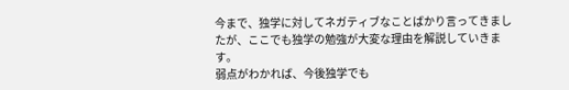今まで、独学に対してネガティブなことばかり言ってきましたが、ここでも独学の勉強が大変な理由を解説していきます。
弱点がわかれば、今後独学でも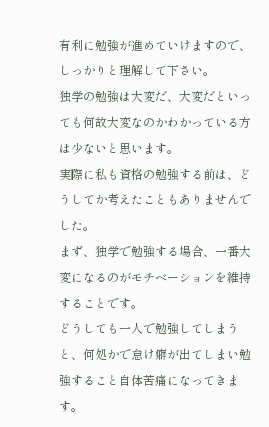有利に勉強が進めていけますので、しっかりと理解して下さい。
独学の勉強は大変だ、大変だといっても何故大変なのかわかっている方は少ないと思います。
実際に私も資格の勉強する前は、どうしてか考えたこともありませんでした。
まず、独学で勉強する場合、一番大変になるのがモチベーションを維持することです。
どうしても一人で勉強してしまうと、何処かで怠け癖が出てしまい勉強すること自体苦痛になってきます。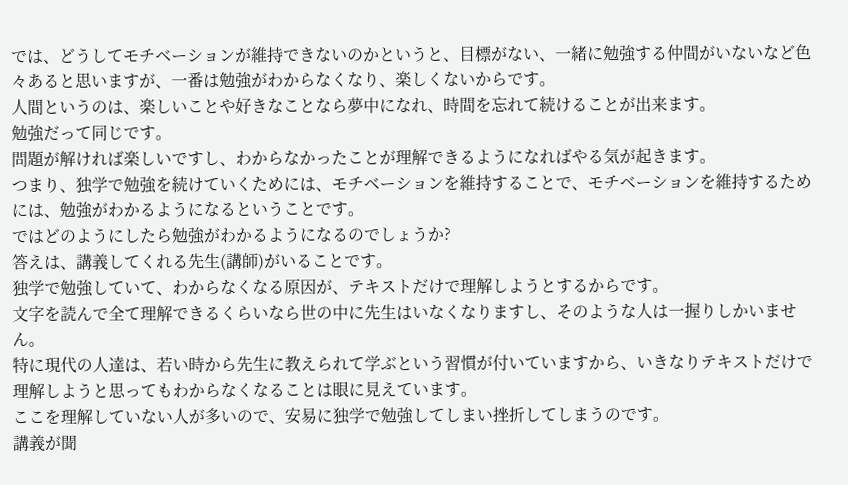では、どうしてモチベーションが維持できないのかというと、目標がない、一緒に勉強する仲間がいないなど色々あると思いますが、一番は勉強がわからなくなり、楽しくないからです。
人間というのは、楽しいことや好きなことなら夢中になれ、時間を忘れて続けることが出来ます。
勉強だって同じです。
問題が解ければ楽しいですし、わからなかったことが理解できるようになればやる気が起きます。
つまり、独学で勉強を続けていくためには、モチベーションを維持することで、モチベーションを維持するためには、勉強がわかるようになるということです。
ではどのようにしたら勉強がわかるようになるのでしょうか?
答えは、講義してくれる先生(講師)がいることです。
独学で勉強していて、わからなくなる原因が、テキストだけで理解しようとするからです。
文字を読んで全て理解できるくらいなら世の中に先生はいなくなりますし、そのような人は一握りしかいません。
特に現代の人達は、若い時から先生に教えられて学ぶという習慣が付いていますから、いきなりテキストだけで理解しようと思ってもわからなくなることは眼に見えています。
ここを理解していない人が多いので、安易に独学で勉強してしまい挫折してしまうのです。
講義が聞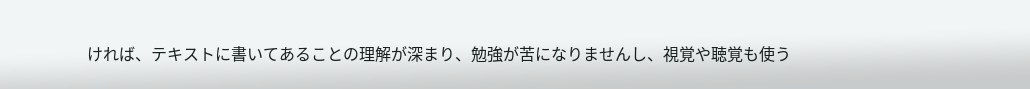ければ、テキストに書いてあることの理解が深まり、勉強が苦になりませんし、視覚や聴覚も使う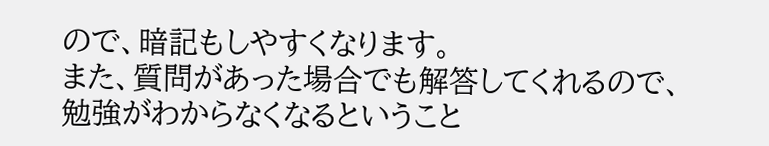ので、暗記もしやすくなります。
また、質問があった場合でも解答してくれるので、勉強がわからなくなるということ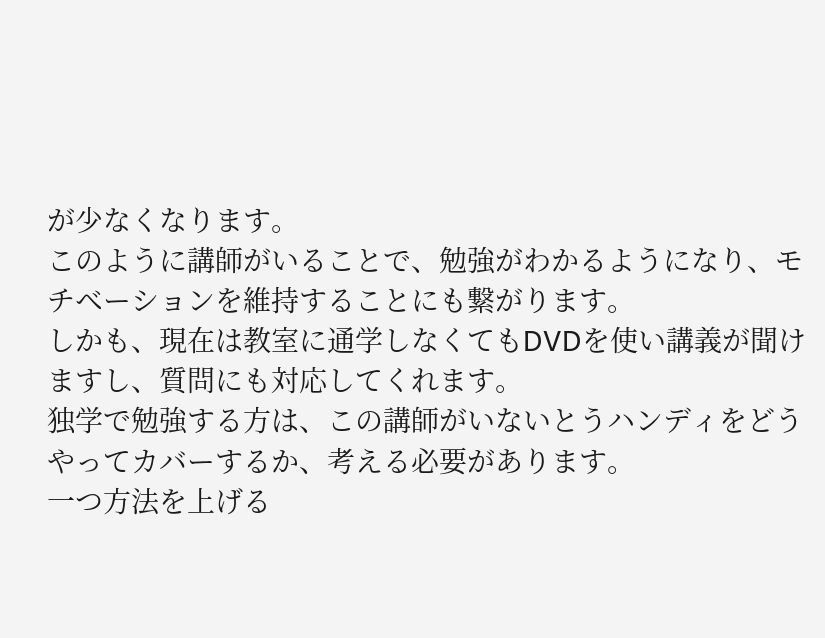が少なくなります。
このように講師がいることで、勉強がわかるようになり、モチベーションを維持することにも繋がります。
しかも、現在は教室に通学しなくてもDVDを使い講義が聞けますし、質問にも対応してくれます。
独学で勉強する方は、この講師がいないとうハンディをどうやってカバーするか、考える必要があります。
一つ方法を上げる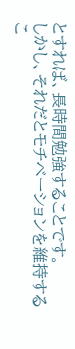とすれば、長時間勉強することです。
しかし、それだとモチベーションを維持するこ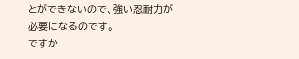とができないので、強い忍耐力が必要になるのです。
ですか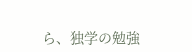ら、独学の勉強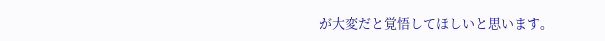が大変だと覚悟してほしいと思います。